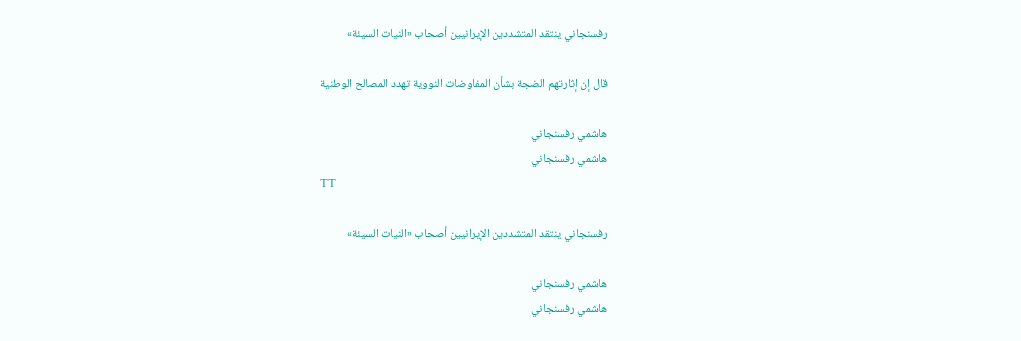رفسنجاني ينتقد المتشددين الإيرانيين أصحاب «النيات السيئة»

قال إن إثارتهم الضجة بشأن المفاوضات النووية تهدد المصالح الوطنية

هاشمي رفسنجاني
هاشمي رفسنجاني
TT

رفسنجاني ينتقد المتشددين الإيرانيين أصحاب «النيات السيئة»

هاشمي رفسنجاني
هاشمي رفسنجاني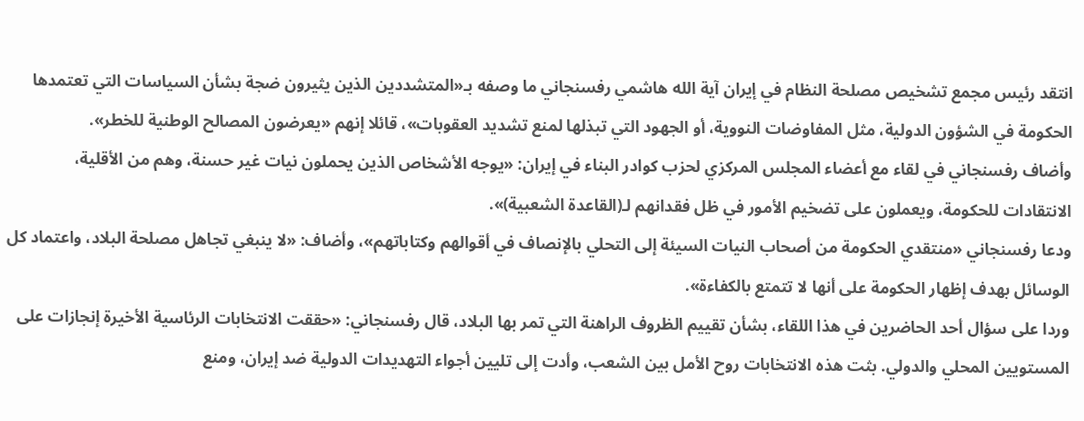انتقد رئيس مجمع تشخيص مصلحة النظام في إيران آية الله هاشمي رفسنجاني ما وصفه بـ«المتشددين الذين يثيرون ضجة بشأن السياسات التي تعتمدها الحكومة في الشؤون الدولية، مثل المفاوضات النووية، أو الجهود التي تبذلها لمنع تشديد العقوبات»، قائلا إنهم «يعرضون المصالح الوطنية للخطر».
وأضاف رفسنجاني في لقاء مع أعضاء المجلس المركزي لحزب كوادر البناء في إيران: «يوجه الأشخاص الذين يحملون نيات غير حسنة، وهم من الأقلية، الانتقادات للحكومة، ويعملون على تضخيم الأمور في ظل فقدانهم لـ(القاعدة الشعبية)».
ودعا رفسنجاني «منتقدي الحكومة من أصحاب النيات السيئة إلى التحلي بالإنصاف في أقوالهم وكتاباتهم»، وأضاف: «لا ينبغي تجاهل مصلحة البلاد، واعتماد كل الوسائل بهدف إظهار الحكومة على أنها لا تتمتع بالكفاءة».
وردا على سؤال أحد الحاضرين في هذا اللقاء، بشأن تقييم الظروف الراهنة التي تمر بها البلاد، قال رفسنجاني: «حققت الانتخابات الرئاسية الأخيرة إنجازات على المستويين المحلي والدولي. بثت هذه الانتخابات روح الأمل بين الشعب، وأدت إلى تليين أجواء التهديدات الدولية ضد إيران، ومنع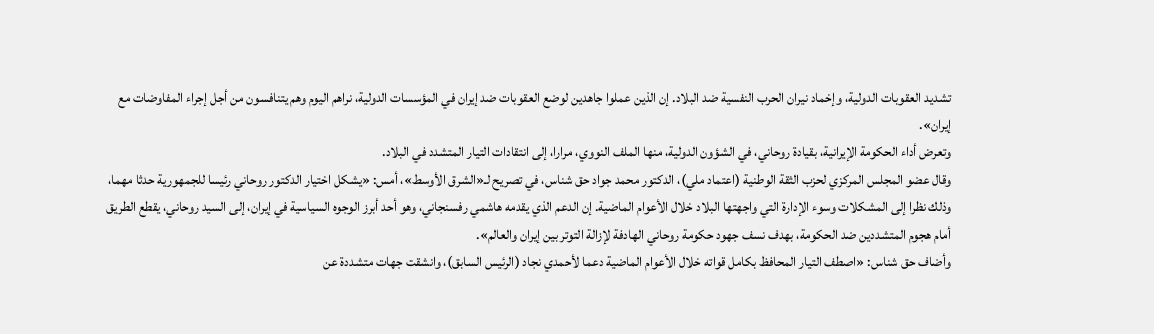تشديد العقوبات الدولية، وإخماد نيران الحرب النفسية ضد البلاد. إن الذين عملوا جاهدين لوضع العقوبات ضد إيران في المؤسسات الدولية، نراهم اليوم وهم يتنافسون من أجل إجراء المفاوضات مع إيران».
وتعرض أداء الحكومة الإيرانية، بقيادة روحاني، في الشؤون الدولية، منها الملف النووي، مرارا، إلى انتقادات التيار المتشدد في البلاد.
وقال عضو المجلس المركزي لحزب الثقة الوطنية (اعتماد ملي)، الدكتور محمد جواد حق شناس، في تصريح لـ«الشرق الأوسط»، أمس: «يشكل اختيار الدكتور روحاني رئيسا للجمهورية حدثا مهما، وذلك نظرا إلى المشكلات وسوء الإدارة التي واجهتها البلاد خلال الأعوام الماضية. إن الدعم الذي يقدمه هاشمي رفسنجاني، وهو أحد أبرز الوجوه السياسية في إيران، إلى السيد روحاني، يقطع الطريق أمام هجوم المتشددين ضد الحكومة، بهدف نسف جهود حكومة روحاني الهادفة لإزالة التوتر بين إيران والعالم».
وأضاف حق شناس: «اصطف التيار المحافظ بكامل قواته خلال الأعوام الماضية دعما لأحمدي نجاد (الرئيس السابق)، وانشقت جهات متشددة عن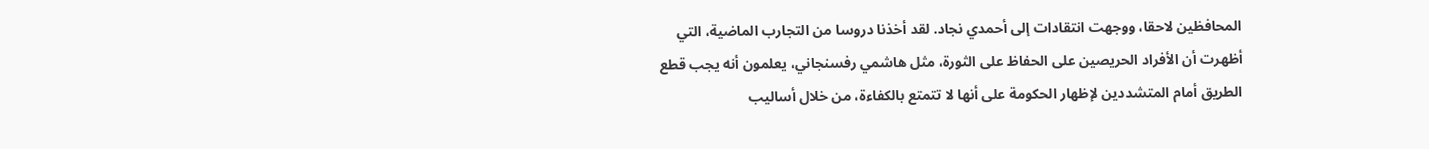المحافظين لاحقا، ووجهت انتقادات إلى أحمدي نجاد. لقد أخذنا دروسا من التجارب الماضية، التي أظهرت أن الأفراد الحريصين على الحفاظ على الثورة، مثل هاشمي رفسنجاني، يعلمون أنه يجب قطع الطريق أمام المتشددين لإظهار الحكومة على أنها لا تتمتع بالكفاءة، من خلال أساليب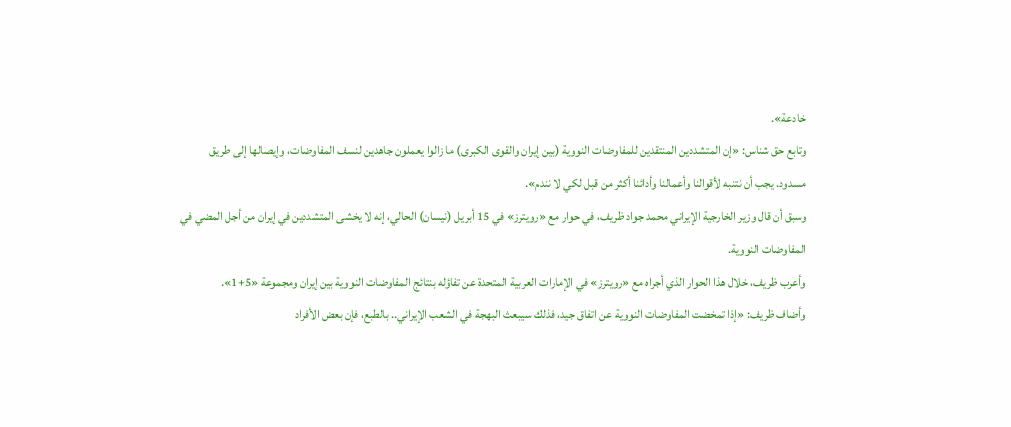خادعة».
وتابع حق شناس: «إن المتشددين المنتقدين للمفاوضات النووية (بين إيران والقوى الكبرى) ما زالوا يعملون جاهدين لنسف المفاوضات، وإيصالها إلى طريق مسدود. يجب أن نتنبه لأقوالنا وأعمالنا وأدائنا أكثر من قبل لكي لا نندم».
وسبق أن قال وزير الخارجية الإيراني محمد جواد ظريف، في حوار مع «رويترز» في 15 أبريل (نيسان) الحالي، إنه لا يخشى المتشددين في إيران من أجل المضي في المفاوضات النووية.
وأعرب ظريف، خلال هذا الحوار الذي أجراه مع «رويترز» في الإمارات العربية المتحدة عن تفاؤله بنتائج المفاوضات النووية بين إيران ومجموعة «5+1».
وأضاف ظريف: «إذا تمخضت المفاوضات النووية عن اتفاق جيد، فذلك سيبعث البهجة في الشعب الإيراني.. بالطبع، فإن بعض الأفراد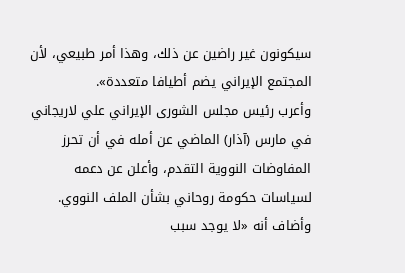سيكونون غير راضين عن ذلك، وهذا أمر طبيعي، لأن المجتمع الإيراني يضم أطيافا متعددة».
وأعرب رئيس مجلس الشورى الإيراني علي لاريجاني في مارس (آذار) الماضي عن أمله في أن تحرز المفاوضات النووية التقدم، وأعلن عن دعمه لسياسات حكومة روحاني بشأن الملف النووي. وأضاف أنه «لا يوجد سبب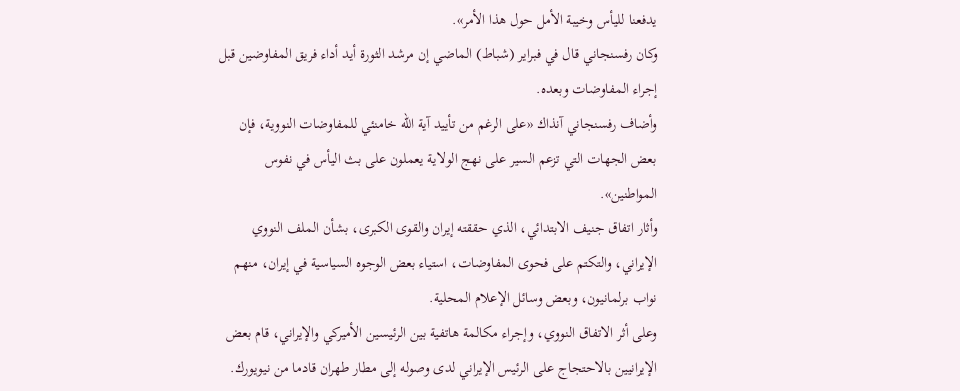يدفعنا لليأس وخيبة الأمل حول هذا الأمر».
وكان رفسنجاني قال في فبراير (شباط) الماضي إن مرشد الثورة أيد أداء فريق المفاوضين قبل إجراء المفاوضات وبعده.
وأضاف رفسنجاني آنذاك «على الرغم من تأييد آية الله خامنئي للمفاوضات النووية، فإن بعض الجهات التي تزعم السير على نهج الولاية يعملون على بث اليأس في نفوس المواطنين».
وأثار اتفاق جنيف الابتدائي، الذي حققته إيران والقوى الكبرى، بشأن الملف النووي الإيراني، والتكتم على فحوى المفاوضات، استياء بعض الوجوه السياسية في إيران، منهم نواب برلمانيون، وبعض وسائل الإعلام المحلية.
وعلى أثر الاتفاق النووي، وإجراء مكالمة هاتفية بين الرئيسين الأميركي والإيراني، قام بعض الإيرانيين بالاحتجاج على الرئيس الإيراني لدى وصوله إلى مطار طهران قادما من نيويورك.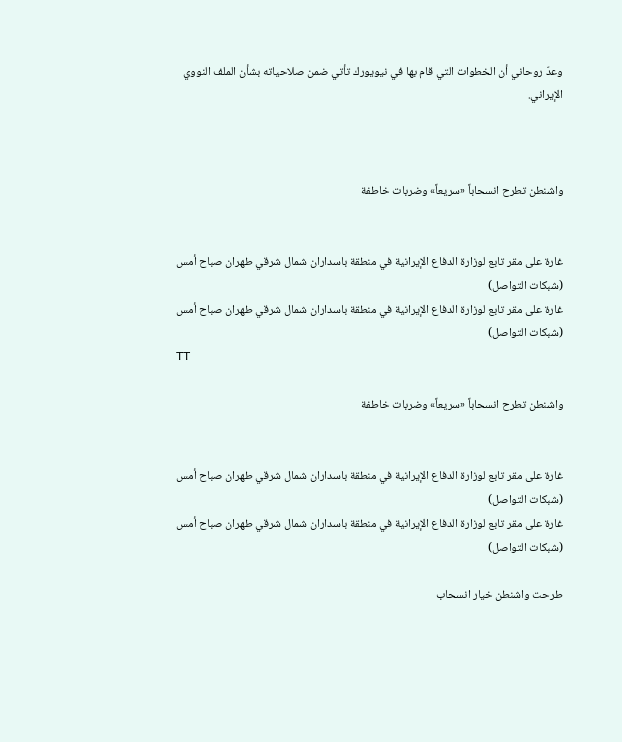وعدّ روحاني أن الخطوات التي قام بها في نيويورك تأتي ضمن صلاحياته بشأن الملف النووي الإيراني.



واشنطن تطرح انسحاباً «سريعاً» وضربات خاطفة


غارة على مقر تابع لوزارة الدفاع الإيرانية في منطقة باسداران شمال شرقي طهران صباح أمس (شبكات التواصل)
غارة على مقر تابع لوزارة الدفاع الإيرانية في منطقة باسداران شمال شرقي طهران صباح أمس (شبكات التواصل)
TT

واشنطن تطرح انسحاباً «سريعاً» وضربات خاطفة


غارة على مقر تابع لوزارة الدفاع الإيرانية في منطقة باسداران شمال شرقي طهران صباح أمس (شبكات التواصل)
غارة على مقر تابع لوزارة الدفاع الإيرانية في منطقة باسداران شمال شرقي طهران صباح أمس (شبكات التواصل)

طرحت واشنطن خيار انسحاب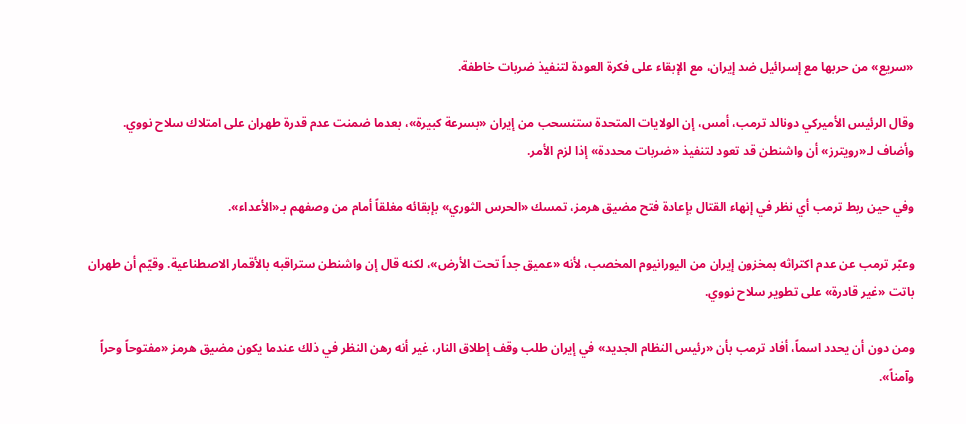«سريع» من حربها مع إسرائيل ضد إيران، مع الإبقاء على فكرة العودة لتنفيذ ضربات خاطفة.

وقال الرئيس الأميركي دونالد ترمب، أمس، إن الولايات المتحدة ستنسحب من إيران «بسرعة كبيرة»، بعدما ضمنت عدم قدرة طهران على امتلاك سلاح نووي. وأضاف لـ«رويترز» أن واشنطن قد تعود لتنفيذ «ضربات محددة» إذا لزم الأمر.

وفي حين ربط ترمب أي نظر في إنهاء القتال بإعادة فتح مضيق هرمز، تمسك «الحرس الثوري» بإبقائه مغلقاً أمام من وصفهم بـ«الأعداء».

وعبّر ترمب عن عدم اكتراثه بمخزون إيران من اليورانيوم المخصب، لأنه «عميق جداً تحت الأرض»، لكنه قال إن واشنطن ستراقبه بالأقمار الاصطناعية. وقيّم أن طهران باتت «غير قادرة» على تطوير سلاح نووي.

ومن دون أن يحدد اسماً، أفاد ترمب بأن «رئيس النظام الجديد» في إيران طلب وقف إطلاق النار، غير أنه رهن النظر في ذلك عندما يكون مضيق هرمز «مفتوحاً وحراً وآمناً».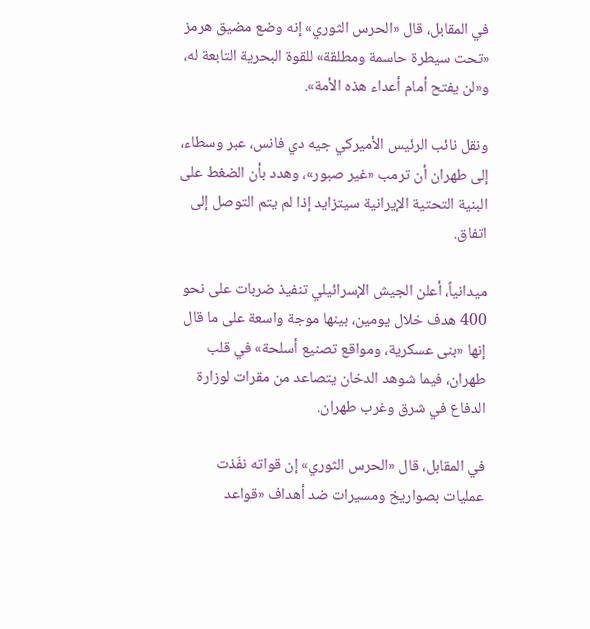في المقابل، قال «الحرس الثوري» إنه وضع مضيق هرمز «تحت سيطرة حاسمة ومطلقة» للقوة البحرية التابعة له، و«لن يفتح أمام أعداء هذه الأمة».

ونقل نائب الرئيس الأميركي جيه دي فانس، عبر وسطاء، إلى طهران أن ترمب «غير صبور»، وهدد بأن الضغط على البنية التحتية الإيرانية سيتزايد إذا لم يتم التوصل إلى اتفاق.

ميدانياً، أعلن الجيش الإسرائيلي تنفيذ ضربات على نحو 400 هدف خلال يومين، بينها موجة واسعة على ما قال إنها «بنى عسكرية، ومواقع تصنيع أسلحة» في قلب طهران، فيما شوهد الدخان يتصاعد من مقرات لوزارة الدفاع في شرق وغرب طهران.

في المقابل، قال «الحرس الثوري» إن قواته نفّذت عمليات بصواريخ ومسيرات ضد أهداف «قواعد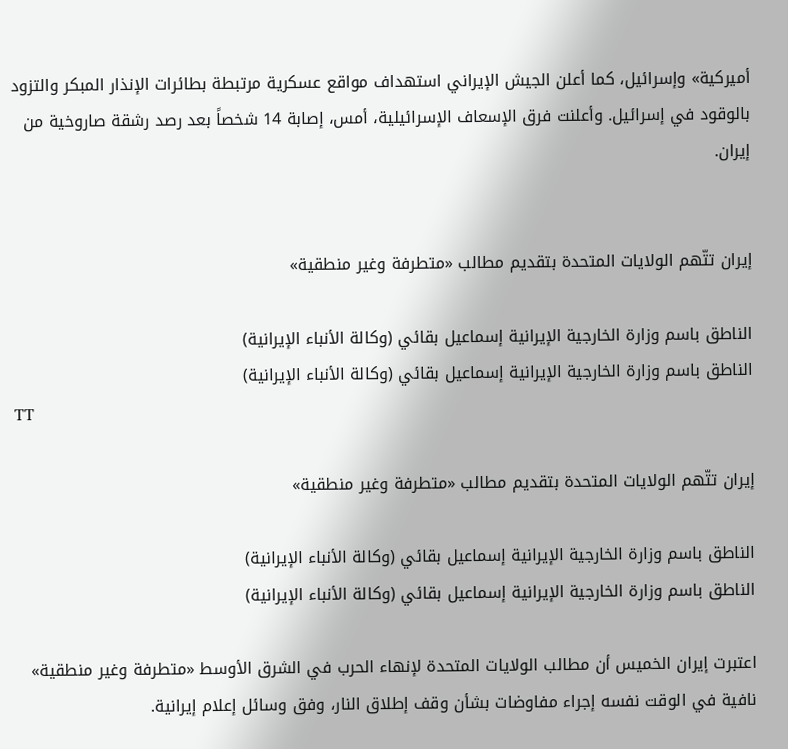أميركية» وإسرائيل، كما أعلن الجيش الإيراني استهداف مواقع عسكرية مرتبطة بطائرات الإنذار المبكر والتزود بالوقود في إسرائيل. وأعلنت فرق الإسعاف الإسرائيلية، أمس، إصابة 14 شخصاً بعد رصد رشقة صاروخية من إيران.


إيران تتّهم الولايات المتحدة بتقديم مطالب «متطرفة وغير منطقية»

الناطق باسم وزارة الخارجية الإيرانية إسماعيل بقائي (وكالة الأنباء الإيرانية)
الناطق باسم وزارة الخارجية الإيرانية إسماعيل بقائي (وكالة الأنباء الإيرانية)
TT

إيران تتّهم الولايات المتحدة بتقديم مطالب «متطرفة وغير منطقية»

الناطق باسم وزارة الخارجية الإيرانية إسماعيل بقائي (وكالة الأنباء الإيرانية)
الناطق باسم وزارة الخارجية الإيرانية إسماعيل بقائي (وكالة الأنباء الإيرانية)

اعتبرت إيران الخميس أن مطالب الولايات المتحدة لإنهاء الحرب في الشرق الأوسط «متطرفة وغير منطقية» نافية في الوقت نفسه إجراء مفاوضات بشأن وقف إطلاق النار، وفق وسائل إعلام إيرانية.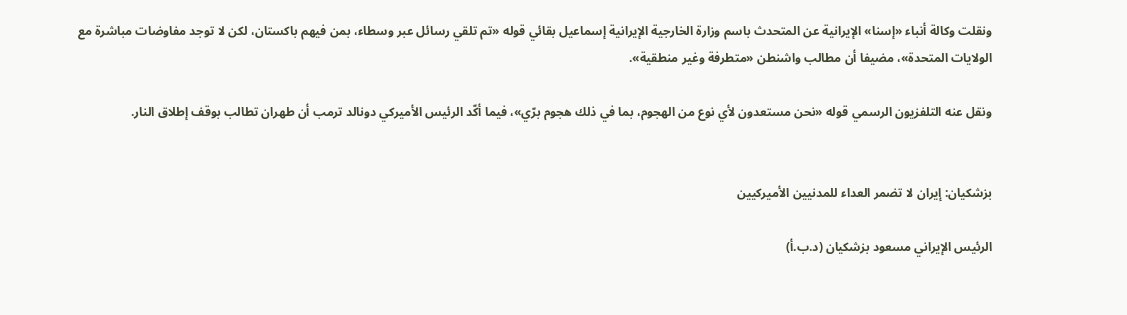ونقلت وكالة أنباء «إسنا» الإيرانية عن المتحدث باسم وزارة الخارجية الإيرانية إسماعيل بقائي قوله «تم تلقي رسائل عبر وسطاء، بمن فيهم باكستان، لكن لا توجد مفاوضات مباشرة مع الولايات المتحدة»، مضيفا أن مطالب واشنطن «متطرفة وغير منطقية».

ونقل عنه التلفزيون الرسمي قوله «نحن مستعدون لأي نوع من الهجوم، بما في ذلك هجوم برّي»، فيما أكّد الرئيس الأميركي دونالد ترمب أن طهران تطالب بوقف إطلاق النار.


بزشكيان: إيران لا تضمر العداء للمدنيين الأميركيين

الرئيس الإيراني مسعود ‌بزشكيان (د.ب.أ)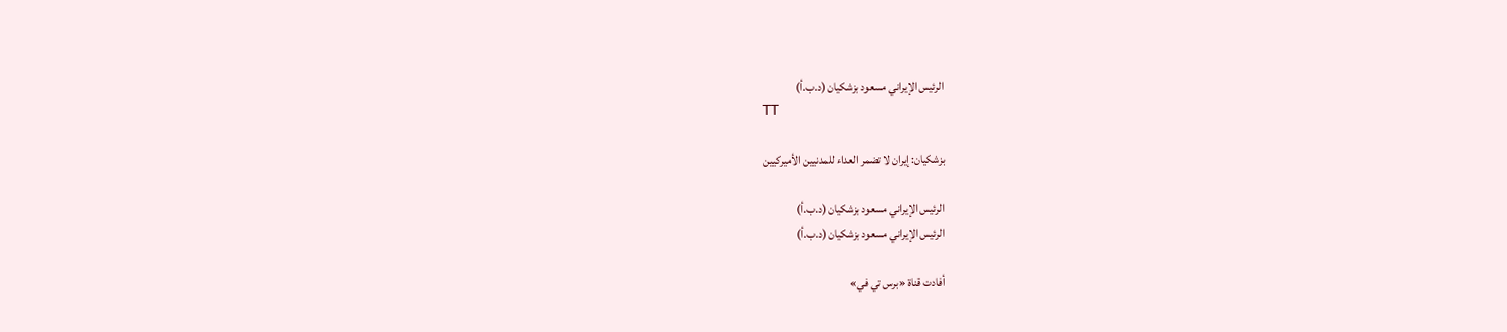الرئيس الإيراني مسعود ‌بزشكيان (د.ب.أ)
TT

بزشكيان: إيران لا تضمر العداء للمدنيين الأميركيين

الرئيس الإيراني مسعود ‌بزشكيان (د.ب.أ)
الرئيس الإيراني مسعود ‌بزشكيان (د.ب.أ)

أفادت قناة «برس تي في»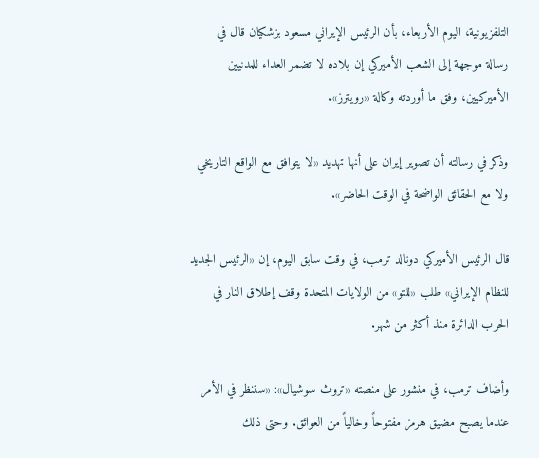التلفزيونية، اليوم الأربعاء، بأن الرئيس الإيراني مسعود ‌بزشكيان ‌قال في رسالة ‌موجهة إلى الشعب الأميركي إن بلاده لا تضمر العداء للمدنيين الأميركيين، وفق ما أوردته وكالة «رويترز».

وذكر ‌في رسالته ‌أن تصوير ‌إيران ‌على أنها تهديد «لا يتوافق مع الواقع ‌التاريخي ولا مع الحقائق الواضحة في الوقت الحاضر».

قال الرئيس الأميركي دونالد ترمب، في وقت سابق اليوم، إن «الرئيس الجديد للنظام الإيراني» طلب «للتو» من الولايات المتحدة وقف إطلاق النار في الحرب الدائرة منذ أكثر من شهر.

وأضاف ترمب، في منشور على منصته «تروث سوشيال»: «سننظر في الأمر عندما يصبح مضيق هرمز مفتوحاً وخالياً من العوائق. وحتى ذلك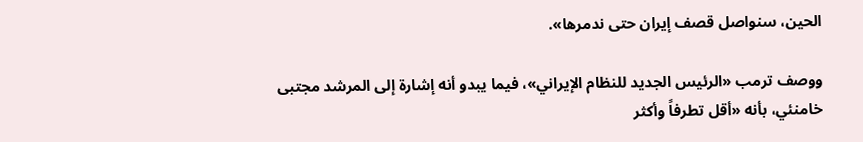الحين، سنواصل قصف إيران حتى ندمرها».

ووصف ترمب «الرئيس الجديد للنظام الإيراني»، فيما يبدو أنه إشارة إلى المرشد مجتبى خامنئي، بأنه «أقل تطرفاً وأكثر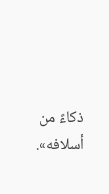ذكاءً من أسلافه».